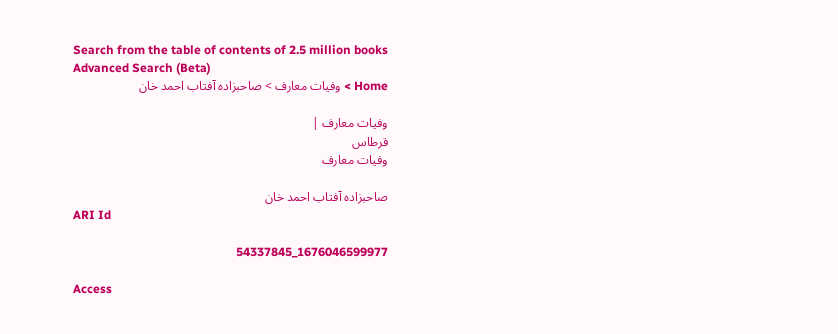Search from the table of contents of 2.5 million books
Advanced Search (Beta)
Home > وفیات معارف > صاحبزادہ آفتاب احمد خان

وفیات معارف |
قرطاس
وفیات معارف

صاحبزادہ آفتاب احمد خان
ARI Id

1676046599977_54337845

Access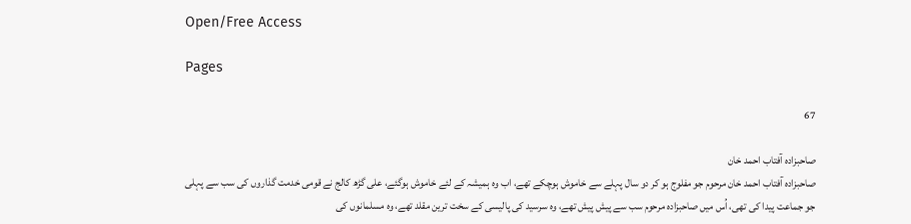Open/Free Access

Pages

67

صاحبزادہ آفتاب احمد خان
صاحبزادہ آفتاب احمد خان مرحوم جو مفلوج ہو کر دو سال پہلے سے خاموش ہوچکے تھے، اب وہ ہمیشہ کے لئے خاموش ہوگئے، علی گڑھ کالج نے قومی خدمت گذاروں کی سب سے پہلی جو جماعت پیدا کی تھی، اُس میں صاحبزادہ مرحوم سب سے پیش پیش تھے، وہ سرسید کی پالیسی کے سخت ترین مقلد تھے، وہ مسلمانوں کی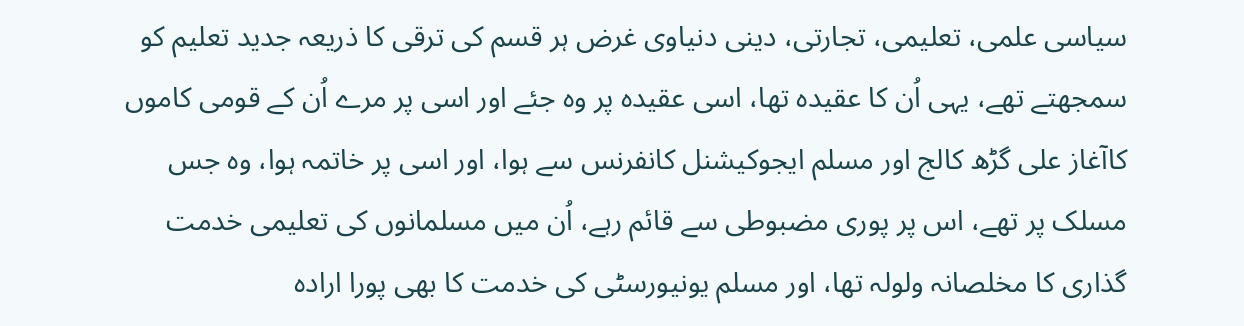سیاسی علمی، تعلیمی، تجارتی، دینی دنیاوی غرض ہر قسم کی ترقی کا ذریعہ جدید تعلیم کو سمجھتے تھے، یہی اُن کا عقیدہ تھا، اسی عقیدہ پر وہ جئے اور اسی پر مرے اُن کے قومی کاموں کاآغاز علی گڑھ کالج اور مسلم ایجوکیشنل کانفرنس سے ہوا، اور اسی پر خاتمہ ہوا، وہ جس مسلک پر تھے، اس پر پوری مضبوطی سے قائم رہے، اُن میں مسلمانوں کی تعلیمی خدمت گذاری کا مخلصانہ ولولہ تھا، اور مسلم یونیورسٹی کی خدمت کا بھی پورا ارادہ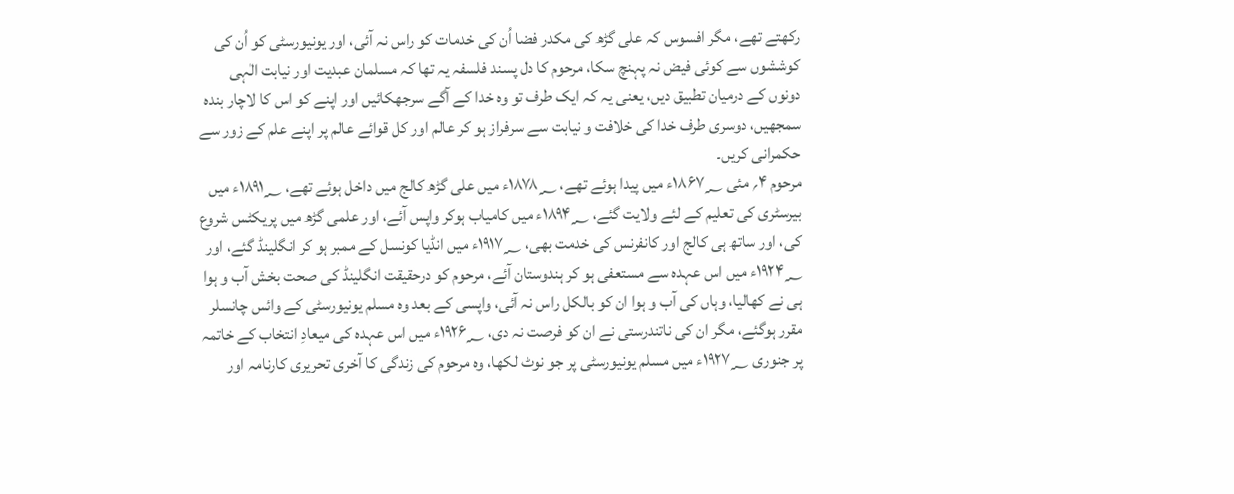رکھتے تھے، مگر افسوس کہ علی گڑھ کی مکدر فضا اُن کی خدمات کو راس نہ آئی، اور یونیورسٹی کو اُن کی کوششوں سے کوئی فیض نہ پہنچ سکا، مرحوم کا دل پسند فلسفہ یہ تھا کہ مسلمان عبدیت اور نیابت الٰہی دونوں کے درمیان تطبیق دیں، یعنی یہ کہ ایک طرف تو وہ خدا کے آگے سرجھکائیں اور اپنے کو اس کا لاچار بندہ سمجھیں، دوسری طرف خدا کی خلافت و نیابت سے سرفراز ہو کر عالم اور کل قوائے عالم پر اپنے علم کے زور سے حکمرانی کریں۔
مرحوم ۴؍ مئی ۱۸۶۷؁ء میں پیدا ہوئے تھے، ۱۸۷۸؁ء میں علی گڑھ کالج میں داخل ہوئے تھے، ۱۸۹۱؁ء میں بیرسٹری کی تعلیم کے لئے ولایت گئے، ۱۸۹۴؁ء میں کامیاب ہوکر واپس آئے، اور علمی گڑھ میں پریکٹس شروع کی، اور ساتھ ہی کالج اور کانفرنس کی خدمت بھی، ۱۹۱۷؁ء میں انڈیا کونسل کے ممبر ہو کر انگلینڈ گئے، اور ۱۹۲۴؁ء میں اس عہدہ سے مستعفی ہو کر ہندوستان آئے، مرحوم کو درحقیقت انگلینڈ کی صحت بخش آب و ہوا ہی نے کھالیا، وہاں کی آب و ہوا ان کو بالکل راس نہ آئی، واپسی کے بعد وہ مسلم یونیورسٹی کے وائس چانسلر مقرر ہوگئے، مگر ان کی ناتندرستی نے ان کو فرصت نہ دی، ۱۹۲۶؁ء میں اس عہدہ کی میعادِ انتخاب کے خاتمہ پر جنوری ۱۹۲۷؁ء میں مسلم یونیورسٹی پر جو نوٹ لکھا، وہ مرحوم کی زندگی کا آخری تحریری کارنامہ اور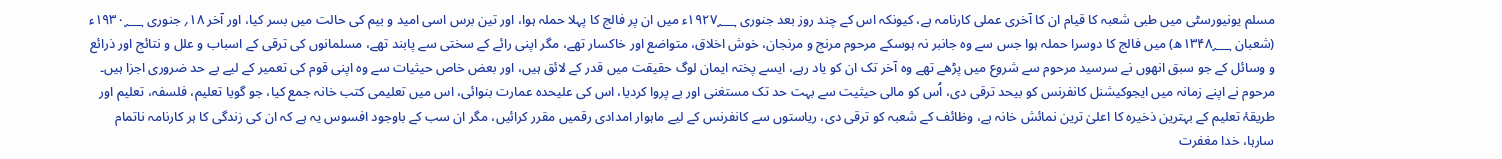مسلم یونیورسٹی میں طبی شعبہ کا قیام ان کا آخری عملی کارنامہ ہے، کیونکہ اس کے چند روز بعد جنوری ۱۹۲۷؁ء میں ان پر فالج کا پہلا حملہ ہوا، اور تین برس اسی امید و بیم کی حالت میں بسر کیا، اور آخر ۱۸؍ جنوری ۱۹۳۰؁ء (شعبان ۱۳۴۸؁ھ) میں فالج کا دوسرا حملہ ہوا جس سے وہ جانبر نہ ہوسکے مرحوم مرنج و مرنجان، خوش اخلاق، متواضع اور خاکسار تھے، مگر اپنی رائے کے سختی سے پابند تھے، مسلمانوں کی ترقی کے اسباب و علل و نتائج اور ذرائع و وسائل کے جو سبق انھوں نے سرسید مرحوم سے شروع میں پڑھے تھے وہ آخر تک ان کو یاد رہے، ایسے پختہ ایمان لوگ حقیقت میں قدر کے لائق ہیں، اور بعض خاص حیثیات سے وہ اپنی قوم کی تعمیر کے لیے بے حد ضروری اجزا ہیں۔
مرحوم نے اپنے زمانہ میں ایجوکیشنل کانفرنس کو بیحد ترقی دی، اُس کو مالی حیثیت سے بہت حد تک مستغنی اور بے پروا کردیا، اس کی علیحدہ عمارت بنوائی، اس میں تعلیمی کتب خانہ جمع کیا، جو گویا تعلیم، فلسفہ، تعلیم اور طریقۂ تعلیم کے بہترین ذخیرہ کا اعلیٰ ترین نمائش خانہ ہے، وظائف کے شعبہ کو ترقی دی، ریاستوں سے کانفرنس کے لیے ماہوار امدادی رقمیں مقرر کرائیں، مگر ان سب کے باوجود افسوس یہ ہے کہ ان کی زندگی کا ہر کارنامہ ناتمام سارہا، خدا مغفرت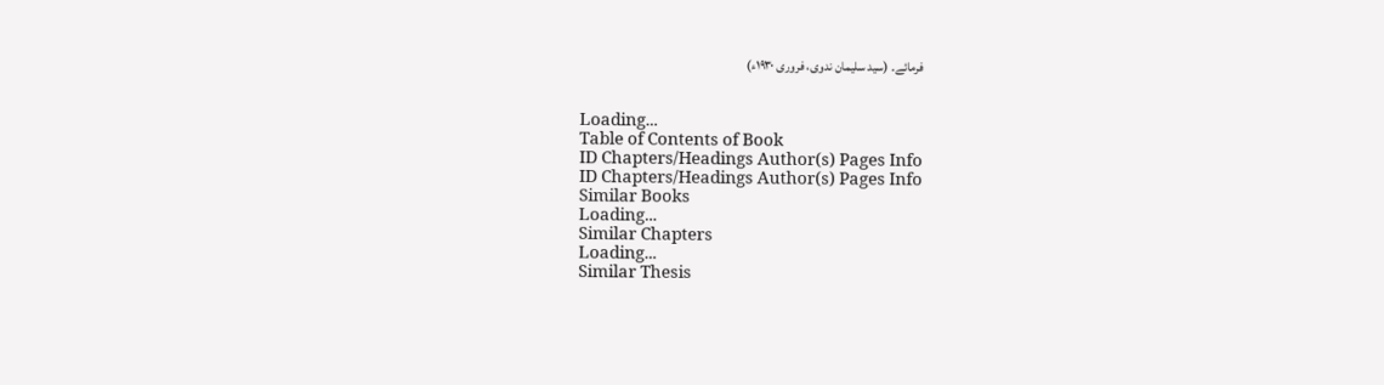فرمائے۔ (سید سلیمان ندوی، فروری ۱۹۳۰ء)


Loading...
Table of Contents of Book
ID Chapters/Headings Author(s) Pages Info
ID Chapters/Headings Author(s) Pages Info
Similar Books
Loading...
Similar Chapters
Loading...
Similar Thesis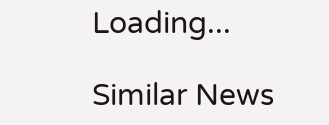Loading...

Similar News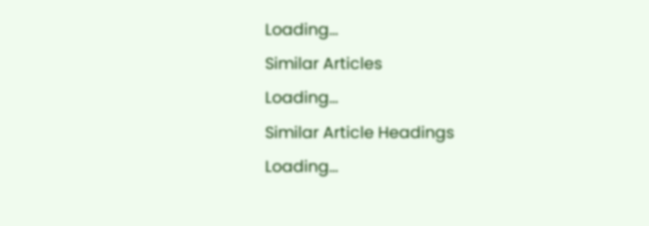Loading...
Similar Articles
Loading...
Similar Article Headings
Loading...